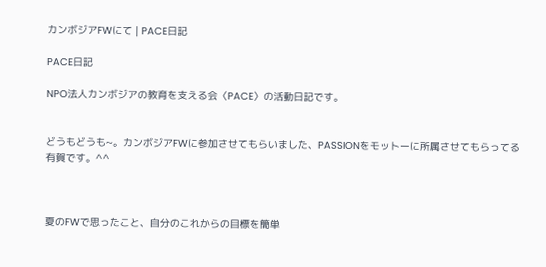カンボジアFWにて | PACE日記

PACE日記

NPO法人カンボジアの教育を支える会〈PACE〉の活動日記です。


どうもどうも~。カンボジアFWに参加させてもらいました、PASSIONをモットーに所属させてもらってる有賀です。^^



夏のFWで思ったこと、自分のこれからの目標を簡単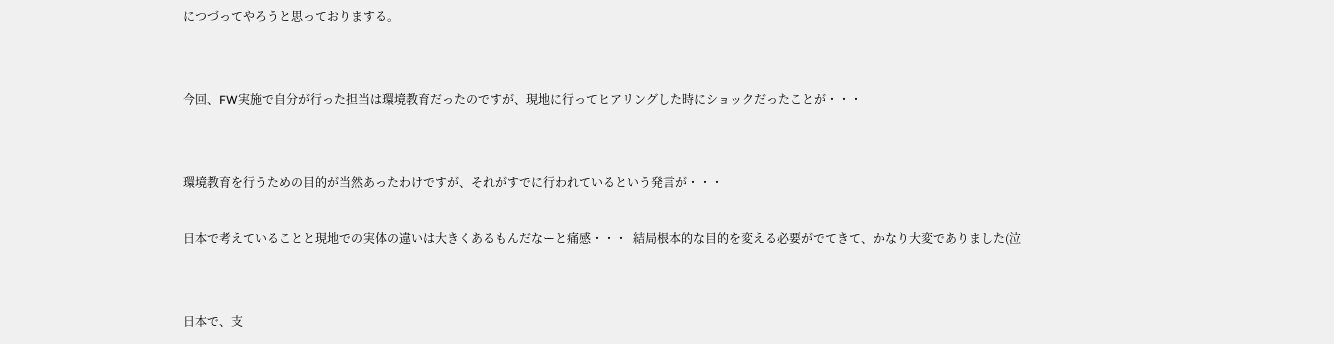につづってやろうと思っておりまする。


今回、FW実施で自分が行った担当は環境教育だったのですが、現地に行ってヒアリングした時にショックだったことが・・・


環境教育を行うための目的が当然あったわけですが、それがすでに行われているという発言が・・・

日本で考えていることと現地での実体の違いは大きくあるもんだなーと痛感・・・  結局根本的な目的を変える必要がでてきて、かなり大変でありました(泣


日本で、支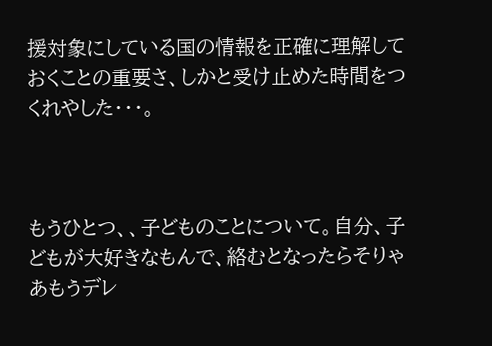援対象にしている国の情報を正確に理解しておくことの重要さ、しかと受け止めた時間をつくれやした・・・。



もうひとつ、、子どものことについて。自分、子どもが大好きなもんで、絡むとなったらそりゃあもうデレ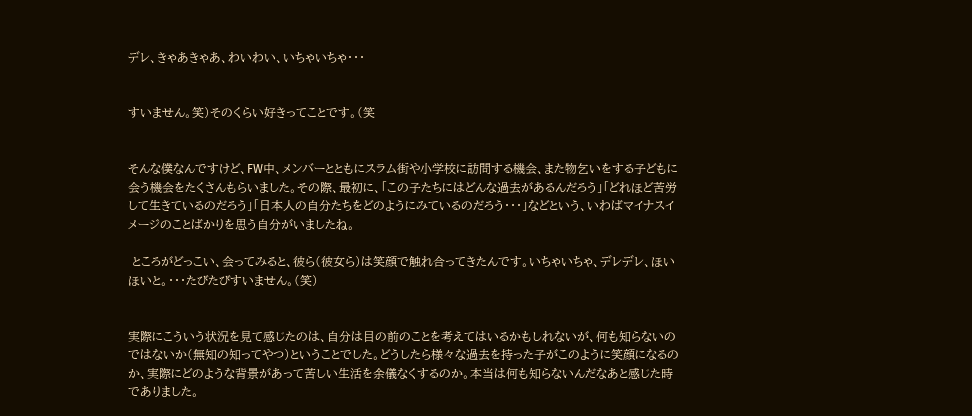デレ、きゃあきゃあ、わいわい、いちゃいちゃ・・・


すいません。笑)そのくらい好きってことです。(笑


そんな僕なんですけど、FW中、メンバーとともにスラム街や小学校に訪問する機会、また物乞いをする子どもに会う機会をたくさんもらいました。その際、最初に、「この子たちにはどんな過去があるんだろう」「どれほど苦労して生きているのだろう」「日本人の自分たちをどのようにみているのだろう・・・」などという、いわばマイナスイメージのことばかりを思う自分がいましたね。

 ところがどっこい、会ってみると、彼ら(彼女ら)は笑顔で触れ合ってきたんです。いちゃいちゃ、デレデレ、ほいほいと。・・・たびたびすいません。(笑)


実際にこういう状況を見て感じたのは、自分は目の前のことを考えてはいるかもしれないが、何も知らないのではないか(無知の知ってやつ)ということでした。どうしたら様々な過去を持った子がこのように笑顔になるのか、実際にどのような背景があって苦しい生活を余儀なくするのか。本当は何も知らないんだなあと感じた時でありました。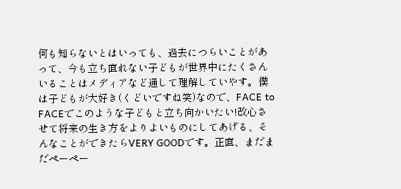何も知らないとはいっても、過去につらいことがあって、今も立ち直れない子どもが世界中にたくさんいることはメディアなど通して理解していやす。僕は子どもが大好き(くどいですね笑)なので、FACE to FACEでこのような子どもと立ち向かいたい!改心させて将来の生き方をよりよいものにしてあげる、そんなことができたらVERY GOODです。正直、まだまだペーペー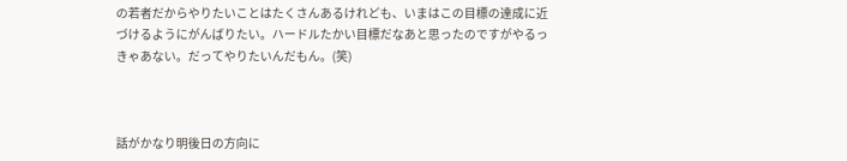の若者だからやりたいことはたくさんあるけれども、いまはこの目標の達成に近づけるようにがんばりたい。ハードルたかい目標だなあと思ったのですがやるっきゃあない。だってやりたいんだもん。(笑)



話がかなり明後日の方向に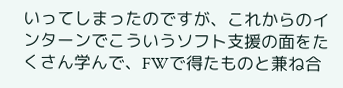いってしまったのですが、これからのインターンでこういうソフト支援の面をたくさん学んで、FWで得たものと兼ね合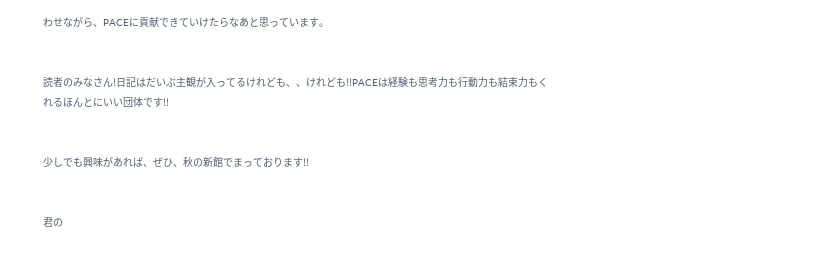わせながら、PACEに貢献できていけたらなあと思っています。


読者のみなさん!日記はだいぶ主観が入ってるけれども、、けれども!!PACEは経験も思考力も行動力も結束力もくれるほんとにいい団体です!!


少しでも興味があれば、ぜひ、秋の新館でまっております!!


君の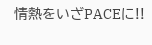情熱をいざPACEに!!